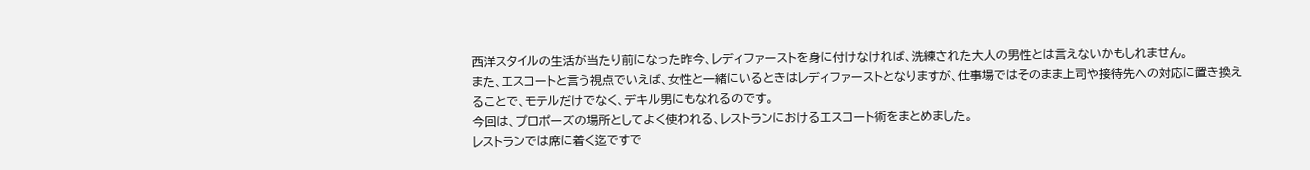西洋スタイルの生活が当たり前になった昨今、レディファーストを身に付けなければ、洗練された大人の男性とは言えないかもしれません。
また、エスコートと言う視点でいえば、女性と一緒にいるときはレディファーストとなりますが、仕事場ではそのまま上司や接待先への対応に置き換えることで、モテルだけでなく、デキル男にもなれるのです。
今回は、プロポーズの場所としてよく使われる、レストランにおけるエスコート術をまとめました。
レストランでは席に着く迄ですで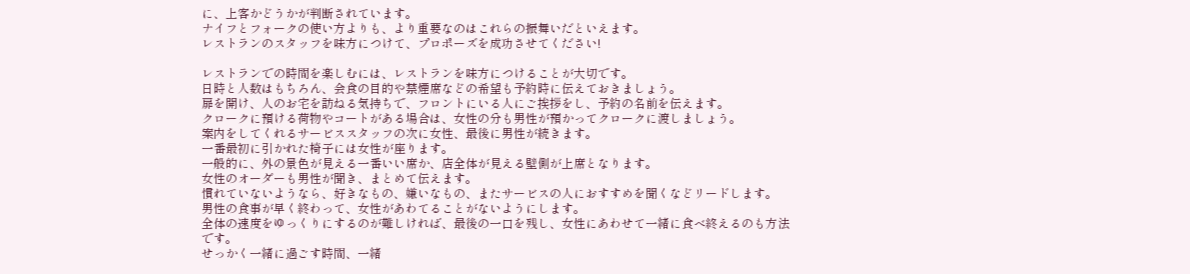に、上客かどうかが判断されています。
ナイフとフォークの使い方よりも、より重要なのはこれらの振舞いだといえます。
レストランのスタッフを味方につけて、プロポーズを成功させてください!

レストランでの時間を楽しむには、レストランを味方につけることが大切です。
日時と人数はもちろん、会食の目的や禁煙席などの希望も予約時に伝えておきましょう。
扉を開け、人のお宅を訪ねる気持ちで、フロントにいる人にご挨拶をし、予約の名前を伝えます。
クロークに預ける荷物やコートがある場合は、女性の分も男性が預かってクロークに渡しましょう。
案内をしてくれるサービススタッフの次に女性、最後に男性が続きます。
一番最初に引かれた椅子には女性が座ります。
一般的に、外の景色が見える一番いい席か、店全体が見える壁側が上席となります。
女性のオーダーも男性が聞き、まとめて伝えます。
慣れていないようなら、好きなもの、嫌いなもの、またサービスの人におすすめを聞くなどリードします。
男性の食事が早く終わって、女性があわてることがないようにします。
全体の速度をゆっくりにするのが難しければ、最後の一口を残し、女性にあわせて一緒に食べ終えるのも方法です。
せっかく一緒に過ごす時間、一緒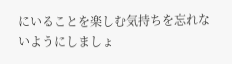にいることを楽しむ気持ちを忘れないようにしましょ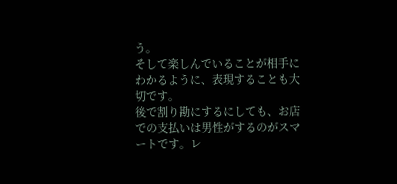う。
そして楽しんでいることが相手にわかるように、表現することも大切です。
後で割り勘にするにしても、お店での支払いは男性がするのがスマートです。レ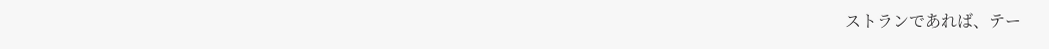ストランであれば、テー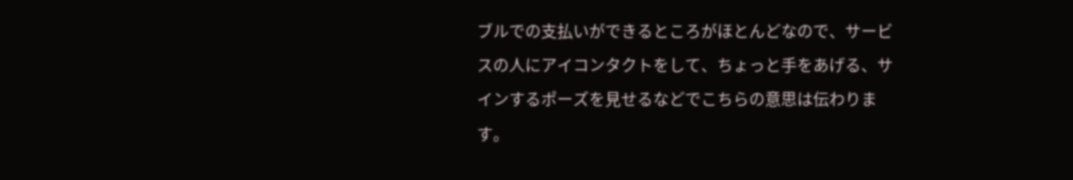ブルでの支払いができるところがほとんどなので、サービスの人にアイコンタクトをして、ちょっと手をあげる、サインするポーズを見せるなどでこちらの意思は伝わります。